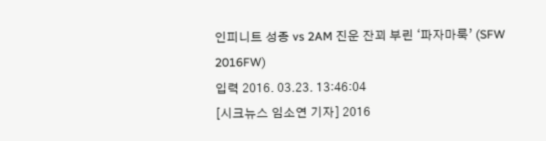인피니트 성종 vs 2AM 진운 잔꾀 부린 ‘파자마룩’ (SFW 2016FW)
입력 2016. 03.23. 13:46:04
[시크뉴스 임소연 기자] 2016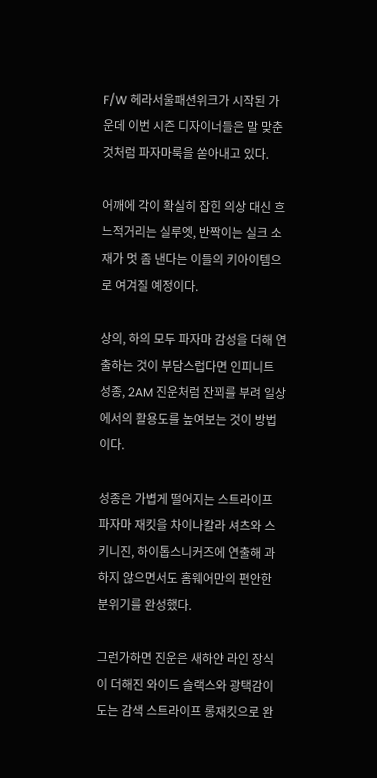F/W 헤라서울패션위크가 시작된 가운데 이번 시즌 디자이너들은 말 맞춘 것처럼 파자마룩을 쏟아내고 있다.

어깨에 각이 확실히 잡힌 의상 대신 흐느적거리는 실루엣, 반짝이는 실크 소재가 멋 좀 낸다는 이들의 키아이템으로 여겨질 예정이다.

상의, 하의 모두 파자마 감성을 더해 연출하는 것이 부담스럽다면 인피니트 성종, 2AM 진운처럼 잔꾀를 부려 일상에서의 활용도를 높여보는 것이 방법이다.

성종은 가볍게 떨어지는 스트라이프 파자마 재킷을 차이나칼라 셔츠와 스키니진, 하이톱스니커즈에 연출해 과하지 않으면서도 홈웨어만의 편안한 분위기를 완성했다.

그런가하면 진운은 새하얀 라인 장식이 더해진 와이드 슬랙스와 광택감이 도는 감색 스트라이프 롱재킷으로 완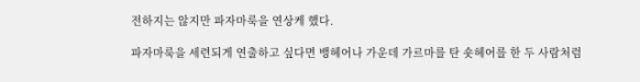전하지는 않지만 파자마룩을 연상케 했다.

파자마룩을 세련되게 연출하고 싶다면 뱅헤어나 가운데 가르마를 탄 숏헤어를 한 두 사람처럼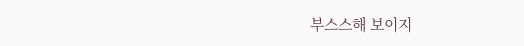부스스해 보이지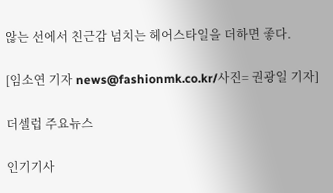않는 선에서 친근감 넘치는 헤어스타일을 더하면 좋다.

[임소연 기자 news@fashionmk.co.kr/사진= 권광일 기자]

더셀럽 주요뉴스

인기기사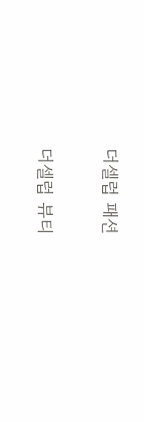더셀럽 패션

더셀럽 뷰티